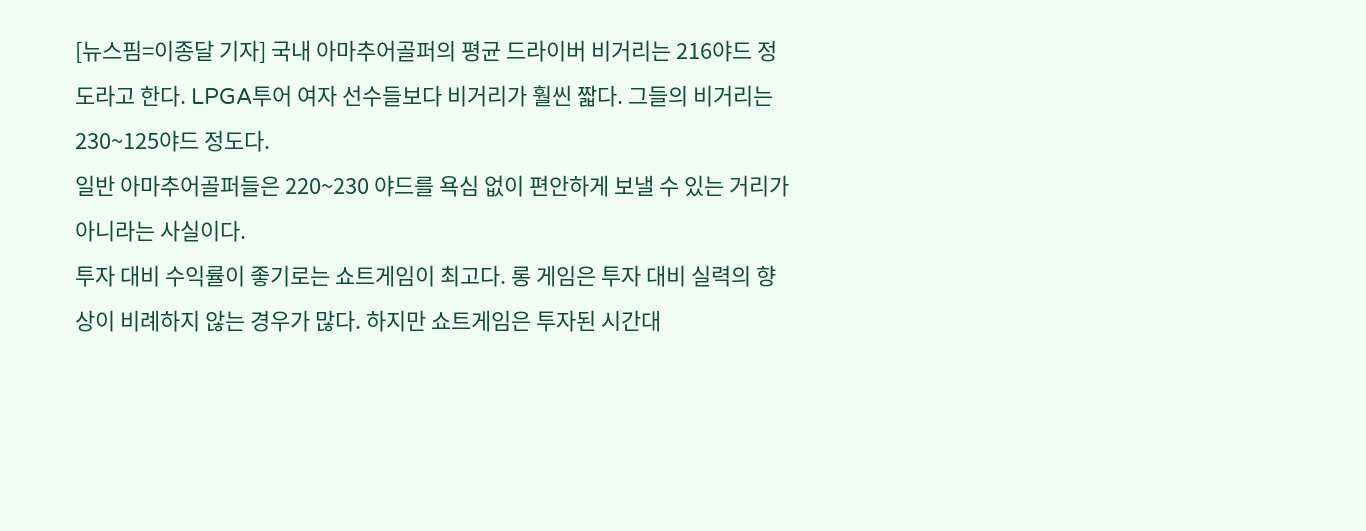[뉴스핌=이종달 기자] 국내 아마추어골퍼의 평균 드라이버 비거리는 216야드 정도라고 한다. LPGA투어 여자 선수들보다 비거리가 훨씬 짧다. 그들의 비거리는 230~125야드 정도다.
일반 아마추어골퍼들은 220~230 야드를 욕심 없이 편안하게 보낼 수 있는 거리가 아니라는 사실이다.
투자 대비 수익률이 좋기로는 쇼트게임이 최고다. 롱 게임은 투자 대비 실력의 향상이 비례하지 않는 경우가 많다. 하지만 쇼트게임은 투자된 시간대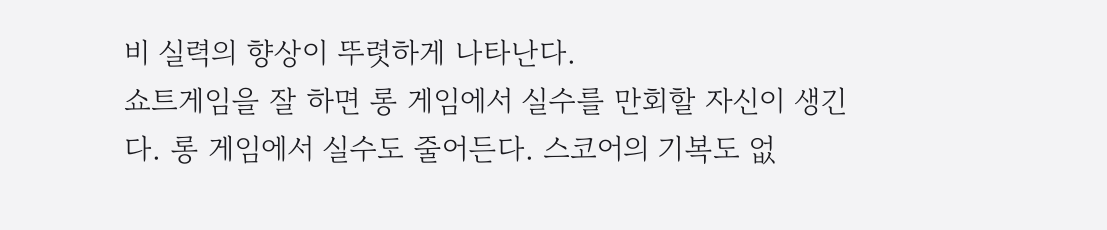비 실력의 향상이 뚜렷하게 나타난다.
쇼트게임을 잘 하면 롱 게임에서 실수를 만회할 자신이 생긴다. 롱 게임에서 실수도 줄어든다. 스코어의 기복도 없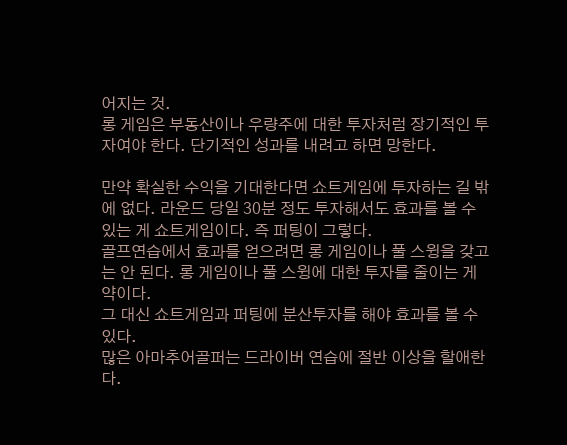어지는 것.
롱 게임은 부동산이나 우량주에 대한 투자처럼 장기적인 투자여야 한다. 단기적인 성과를 내려고 하면 망한다.

만약 확실한 수익을 기대한다면 쇼트게임에 투자하는 길 밖에 없다. 라운드 당일 30분 정도 투자해서도 효과를 볼 수 있는 게 쇼트게임이다. 즉 퍼팅이 그렇다.
골프연습에서 효과를 얻으려면 롱 게임이나 풀 스윙을 갖고는 안 된다. 롱 게임이나 풀 스윙에 대한 투자를 줄이는 게 약이다.
그 대신 쇼트게임과 퍼팅에 분산투자를 해야 효과를 볼 수 있다.
많은 아마추어골퍼는 드라이버 연습에 절반 이상을 할애한다.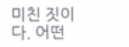미친 짓이다. 어떤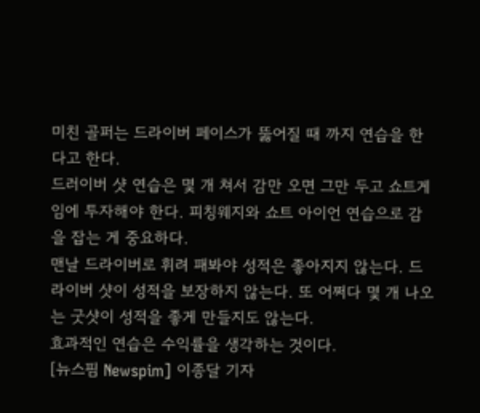미친 골퍼는 드라이버 페이스가 뚫어질 때 까지 연습을 한다고 한다.
드러이버 샷 연습은 몇 개 쳐서 감만 오면 그만 두고 쇼트게임에 투자해야 한다. 피칭웨지와 쇼트 아이언 연습으로 감을 잡는 게 중요하다.
맨날 드라이버로 휘려 패봐야 성적은 좋아지지 않는다. 드라이버 샷이 성적을 보장하지 않는다. 또 어쩌다 몇 개 나오는 굿샷이 성적을 좋게 만들지도 않는다.
효과적인 연습은 수익률을 생각하는 것이다.
[뉴스핌 Newspim] 이종달 기자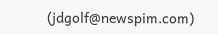(jdgolf@newspim.com)